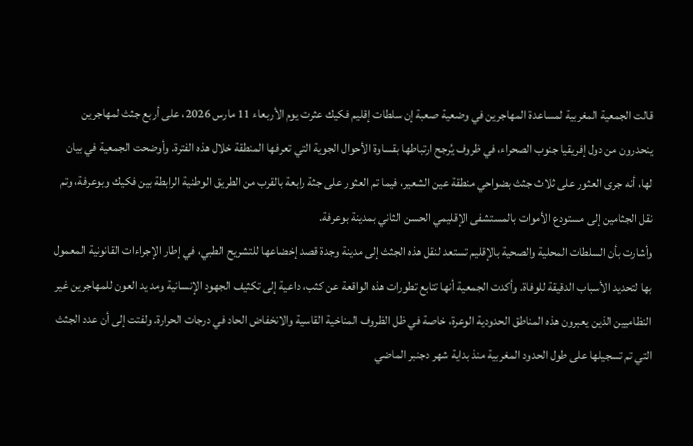قالت الجمعية المغربية لمساعدة المهاجرين في وضعية صعبة إن سلطات إقليم فكيك عثرت يوم الأربعاء 11 مارس 2026، على أربع جثث لمهاجرين ينحدرون من دول إفريقيا جنوب الصحراء، في ظروف يُرجح ارتباطها بقساوة الأحوال الجوية التي تعرفها المنطقة خلال هذه الفترة. وأوضحت الجمعية في بيان لها، أنه جرى العثور على ثلاث جثث بضواحي منطقة عين الشعير، فيما تم العثور على جثة رابعة بالقرب من الطريق الوطنية الرابطة بين فكيك وبوعرفة، وتم نقل الجثامين إلى مستودع الأموات بالمستشفى الإقليمي الحسن الثاني بمدينة بوعرفة.
وأشارت بأن السلطات المحلية والصحية بالإقليم تستعد لنقل هذه الجثث إلى مدينة وجدة قصد إخضاعها للتشريح الطبي، في إطار الإجراءات القانونية المعمول بها لتحديد الأسباب الدقيقة للوفاة. وأكدت الجمعية أنها تتابع تطورات هذه الواقعة عن كثب، داعية إلى تكثيف الجهود الإنسانية ومد يد العون للمهاجرين غير النظاميين الذين يعبرون هذه المناطق الحدودية الوعرة، خاصة في ظل الظروف المناخية القاسية والانخفاض الحاد في درجات الحرارة. ولفتت إلى أن عدد الجثث التي تم تسجيلها على طول الحدود المغربية منذ بداية شهر دجنبر الماضي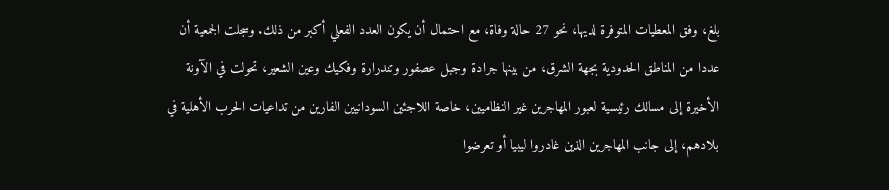بلغ، وفق المعطيات المتوفرة لديها، نحو 27 حالة وفاة، مع احتمال أن يكون العدد الفعلي أكبر من ذلك. وسجلت الجمعية أن عددا من المناطق الحدودية بجهة الشرق، من بينها جرادة وجبل عصفور وتندرارة وفكيك وعين الشعير، تحولت في الآونة الأخيرة إلى مسالك رئيسية لعبور المهاجرين غير النظاميين، خاصة اللاجئين السودانيين الفارين من تداعيات الحرب الأهلية في بلادهم، إلى جانب المهاجرين الذين غادروا ليبيا أو تعرضوا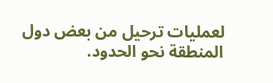لعمليات ترحيل من بعض دول المنطقة نحو الحدود.